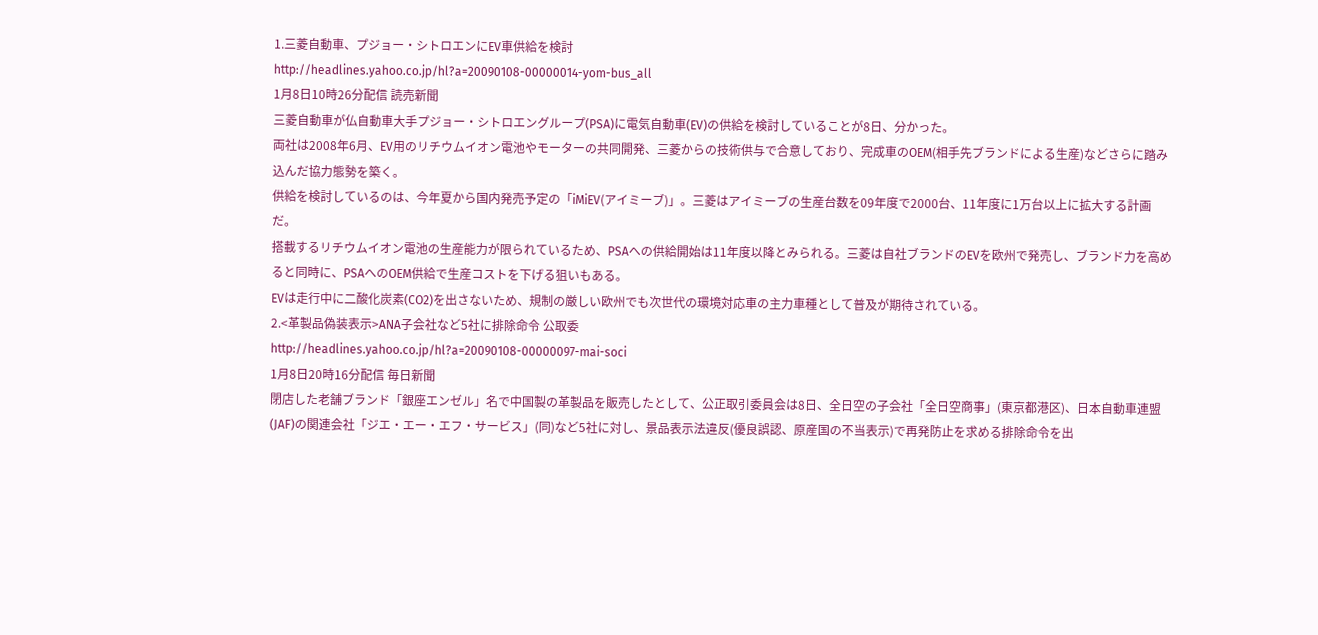1.三菱自動車、プジョー・シトロエンにEV車供給を検討
http://headlines.yahoo.co.jp/hl?a=20090108-00000014-yom-bus_all
1月8日10時26分配信 読売新聞
三菱自動車が仏自動車大手プジョー・シトロエングループ(PSA)に電気自動車(EV)の供給を検討していることが8日、分かった。
両社は2008年6月、EV用のリチウムイオン電池やモーターの共同開発、三菱からの技術供与で合意しており、完成車のOEM(相手先ブランドによる生産)などさらに踏み込んだ協力態勢を築く。
供給を検討しているのは、今年夏から国内発売予定の「iMiEV(アイミーブ)」。三菱はアイミーブの生産台数を09年度で2000台、11年度に1万台以上に拡大する計画だ。
搭載するリチウムイオン電池の生産能力が限られているため、PSAへの供給開始は11年度以降とみられる。三菱は自社ブランドのEVを欧州で発売し、ブランド力を高めると同時に、PSAへのOEM供給で生産コストを下げる狙いもある。
EVは走行中に二酸化炭素(CO2)を出さないため、規制の厳しい欧州でも次世代の環境対応車の主力車種として普及が期待されている。
2.<革製品偽装表示>ANA子会社など5社に排除命令 公取委
http://headlines.yahoo.co.jp/hl?a=20090108-00000097-mai-soci
1月8日20時16分配信 毎日新聞
閉店した老舗ブランド「銀座エンゼル」名で中国製の革製品を販売したとして、公正取引委員会は8日、全日空の子会社「全日空商事」(東京都港区)、日本自動車連盟(JAF)の関連会社「ジエ・エー・エフ・サービス」(同)など5社に対し、景品表示法違反(優良誤認、原産国の不当表示)で再発防止を求める排除命令を出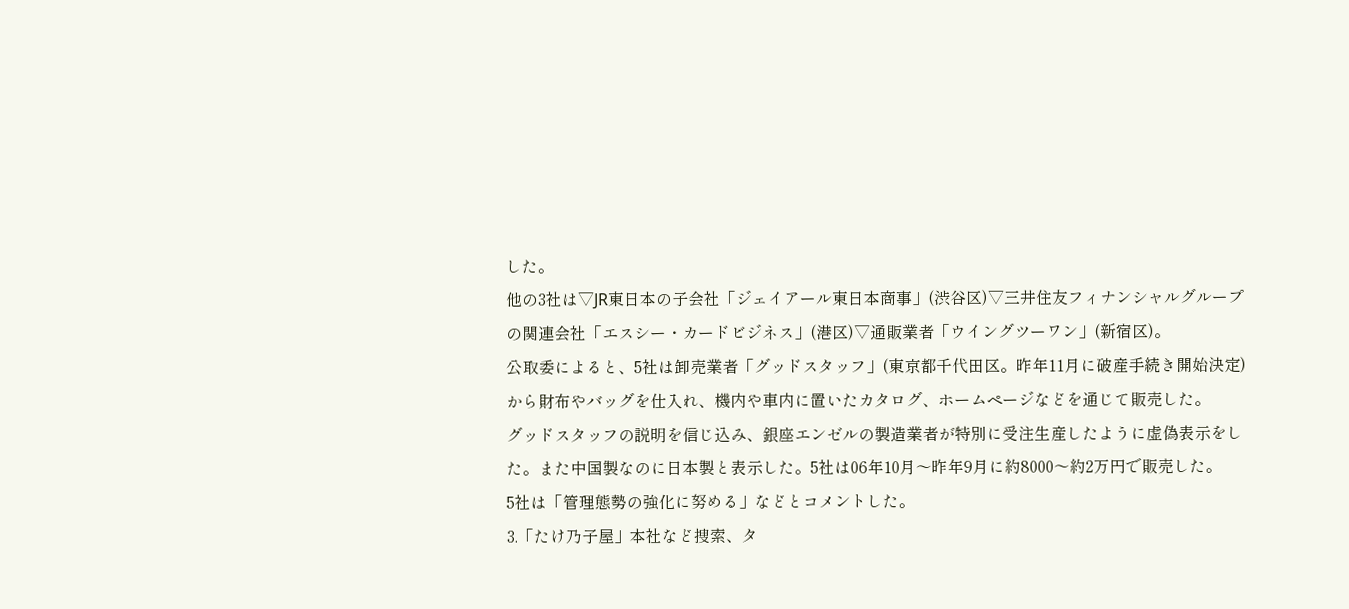した。
他の3社は▽JR東日本の子会社「ジェイアール東日本商事」(渋谷区)▽三井住友フィナンシャルグループの関連会社「エスシー・カードビジネス」(港区)▽通販業者「ウイングツーワン」(新宿区)。
公取委によると、5社は卸売業者「グッドスタッフ」(東京都千代田区。昨年11月に破産手続き開始決定)から財布やバッグを仕入れ、機内や車内に置いたカタログ、ホームページなどを通じて販売した。
グッドスタッフの説明を信じ込み、銀座エンゼルの製造業者が特別に受注生産したように虚偽表示をした。また中国製なのに日本製と表示した。5社は06年10月〜昨年9月に約8000〜約2万円で販売した。
5社は「管理態勢の強化に努める」などとコメントした。
3.「たけ乃子屋」本社など捜索、タ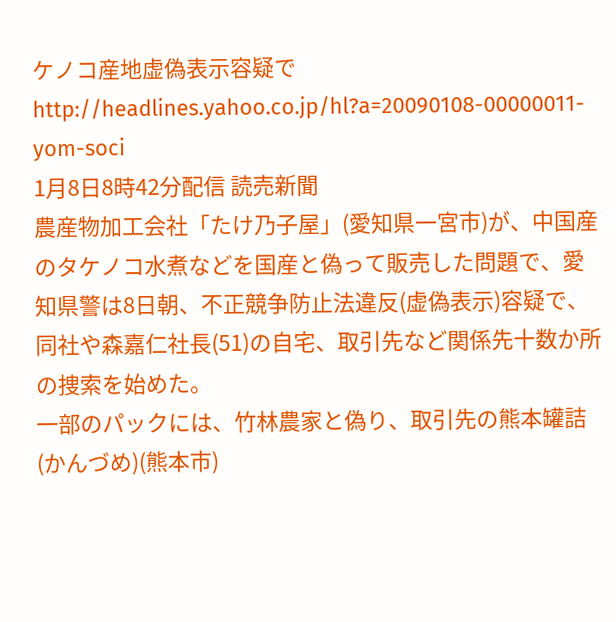ケノコ産地虚偽表示容疑で
http://headlines.yahoo.co.jp/hl?a=20090108-00000011-yom-soci
1月8日8時42分配信 読売新聞
農産物加工会社「たけ乃子屋」(愛知県一宮市)が、中国産のタケノコ水煮などを国産と偽って販売した問題で、愛知県警は8日朝、不正競争防止法違反(虚偽表示)容疑で、同社や森嘉仁社長(51)の自宅、取引先など関係先十数か所の捜索を始めた。
一部のパックには、竹林農家と偽り、取引先の熊本罐詰(かんづめ)(熊本市)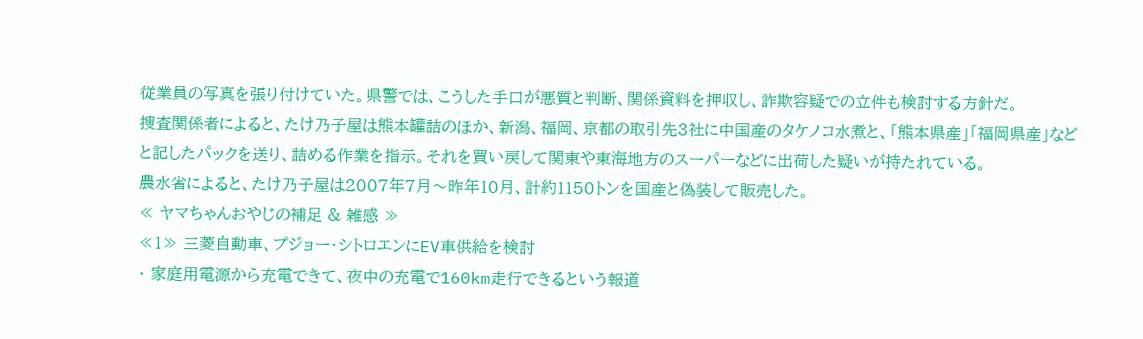従業員の写真を張り付けていた。県警では、こうした手口が悪質と判断、関係資料を押収し、詐欺容疑での立件も検討する方針だ。
捜査関係者によると、たけ乃子屋は熊本罐詰のほか、新潟、福岡、京都の取引先3社に中国産のタケノコ水煮と、「熊本県産」「福岡県産」などと記したパックを送り、詰める作業を指示。それを買い戻して関東や東海地方のスーパーなどに出荷した疑いが持たれている。
農水省によると、たけ乃子屋は2007年7月〜昨年10月、計約1150トンを国産と偽装して販売した。
≪ ヤマちゃんおやじの補足 & 雑感 ≫
≪1≫ 三菱自動車、プジョー・シトロエンにEV車供給を検討
・ 家庭用電源から充電できて、夜中の充電で160km走行できるという報道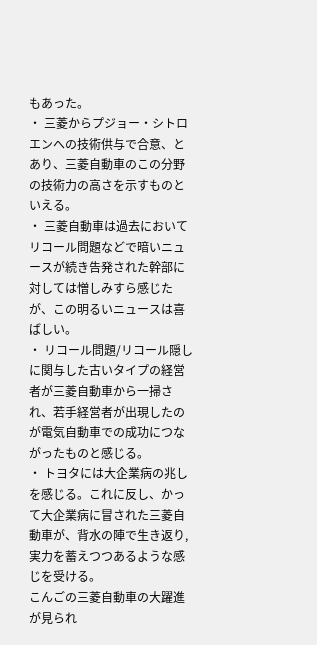もあった。
・ 三菱からプジョー・シトロエンへの技術供与で合意、とあり、三菱自動車のこの分野の技術力の高さを示すものといえる。
・ 三菱自動車は過去においてリコール問題などで暗いニュースが続き告発された幹部に対しては憎しみすら感じたが、この明るいニュースは喜ばしい。
・ リコール問題/リコール隠しに関与した古いタイプの経営者が三菱自動車から一掃され、若手経営者が出現したのが電気自動車での成功につながったものと感じる。
・ トヨタには大企業病の兆しを感じる。これに反し、かって大企業病に冒された三菱自動車が、背水の陣で生き返り,実力を蓄えつつあるような感じを受ける。
こんごの三菱自動車の大躍進が見られ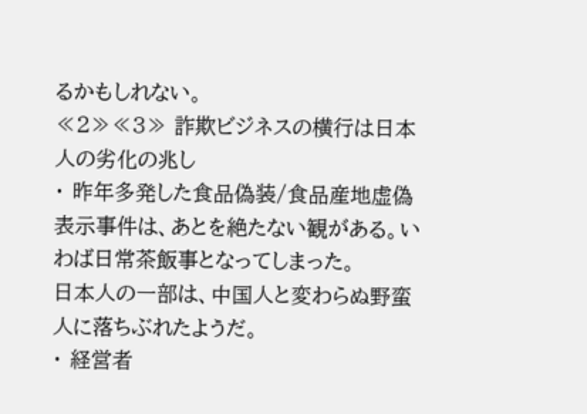るかもしれない。
≪2≫≪3≫ 詐欺ビジネスの横行は日本人の劣化の兆し
・ 昨年多発した食品偽装/食品産地虚偽表示事件は、あとを絶たない観がある。いわば日常茶飯事となってしまった。
日本人の一部は、中国人と変わらぬ野蛮人に落ちぶれたようだ。
・ 経営者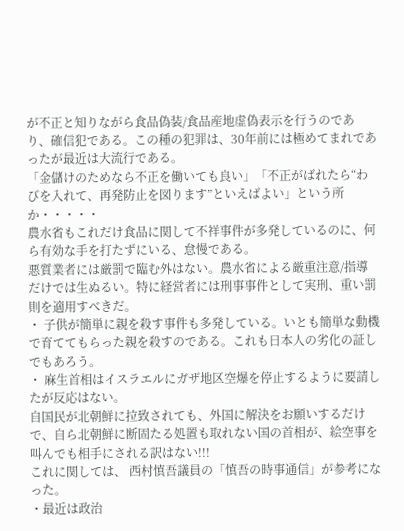が不正と知りながら食品偽装/食品産地虚偽表示を行うのであり、確信犯である。この種の犯罪は、30年前には極めてまれであったが最近は大流行である。
「金儲けのためなら不正を働いても良い」「不正がばれたら“わびを入れて、再発防止を図ります”といえばよい」という所か・・・・・
農水省もこれだけ食品に関して不祥事件が多発しているのに、何ら有効な手を打たずにいる、怠慢である。
悪質業者には厳罰で臨む外はない。農水省による厳重注意/指導だけでは生ぬるい。特に経営者には刑事事件として実刑、重い罰則を適用すべきだ。
・ 子供が簡単に親を殺す事件も多発している。いとも簡単な動機で育ててもらった親を殺すのである。これも日本人の劣化の証しでもあろう。
・ 麻生首相はイスラエルにガザ地区空爆を停止するように要請したが反応はない。
自国民が北朝鮮に拉致されても、外国に解決をお願いするだけで、自ら北朝鮮に断固たる処置も取れない国の首相が、絵空事を叫んでも相手にされる訳はない!!!
これに関しては、 西村慎吾議員の「慎吾の時事通信」が参考になった。
・最近は政治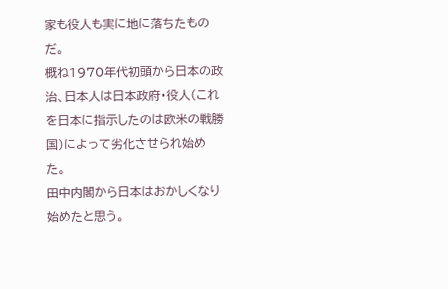家も役人も実に地に落ちたものだ。
概ね1970年代初頭から日本の政治、日本人は日本政府・役人(これを日本に指示したのは欧米の戦勝国)によって劣化させられ始めた。
田中内閣から日本はおかしくなり始めたと思う。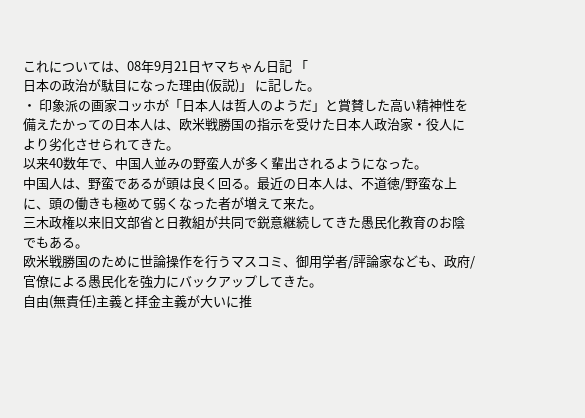これについては、08年9月21日ヤマちゃん日記 「
日本の政治が駄目になった理由(仮説)」 に記した。
・ 印象派の画家コッホが「日本人は哲人のようだ」と賞賛した高い精神性を備えたかっての日本人は、欧米戦勝国の指示を受けた日本人政治家・役人により劣化させられてきた。
以来40数年で、中国人並みの野蛮人が多く輩出されるようになった。
中国人は、野蛮であるが頭は良く回る。最近の日本人は、不道徳/野蛮な上に、頭の働きも極めて弱くなった者が増えて来た。
三木政権以来旧文部省と日教組が共同で鋭意継続してきた愚民化教育のお陰でもある。
欧米戦勝国のために世論操作を行うマスコミ、御用学者/評論家なども、政府/官僚による愚民化を強力にバックアップしてきた。
自由(無責任)主義と拝金主義が大いに推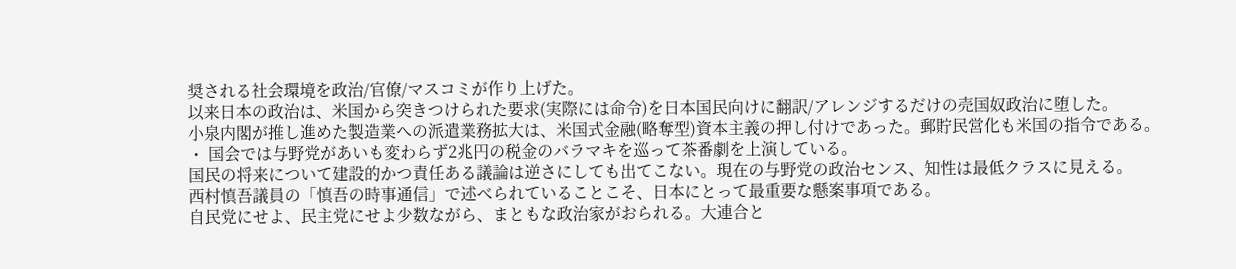奨される社会環境を政治/官僚/マスコミが作り上げた。
以来日本の政治は、米国から突きつけられた要求(実際には命令)を日本国民向けに翻訳/アレンジするだけの売国奴政治に堕した。
小泉内閣が推し進めた製造業への派遣業務拡大は、米国式金融(略奪型)資本主義の押し付けであった。郵貯民営化も米国の指令である。
・ 国会では与野党があいも変わらず2兆円の税金のバラマキを巡って茶番劇を上演している。
国民の将来について建設的かつ責任ある議論は逆さにしても出てこない。現在の与野党の政治センス、知性は最低クラスに見える。
西村慎吾議員の「慎吾の時事通信」で述べられていることこそ、日本にとって最重要な懸案事項である。
自民党にせよ、民主党にせよ少数ながら、まともな政治家がおられる。大連合と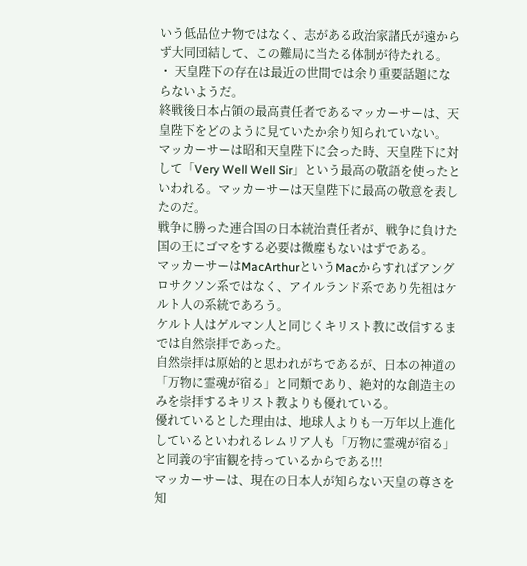いう低品位ナ物ではなく、志がある政治家諸氏が遠からず大同団結して、この難局に当たる体制が待たれる。
・ 天皇陛下の存在は最近の世間では余り重要話題にならないようだ。
終戦後日本占領の最高責任者であるマッカーサーは、天皇陛下をどのように見ていたか余り知られていない。
マッカーサーは昭和天皇陛下に会った時、天皇陛下に対して「Very Well Well Sir」という最高の敬語を使ったといわれる。マッカーサーは天皇陛下に最高の敬意を表したのだ。
戦争に勝った連合国の日本統治責任者が、戦争に負けた国の王にゴマをする必要は微塵もないはずである。
マッカーサーはMacArthurというMacからすればアングロサクソン系ではなく、アイルランド系であり先祖はケルト人の系統であろう。
ケルト人はゲルマン人と同じくキリスト教に改信するまでは自然崇拝であった。
自然崇拝は原始的と思われがちであるが、日本の神道の「万物に霊魂が宿る」と同類であり、絶対的な創造主のみを崇拝するキリスト教よりも優れている。
優れているとした理由は、地球人よりも一万年以上進化しているといわれるレムリア人も「万物に霊魂が宿る」と同義の宇宙観を持っているからである!!!
マッカーサーは、現在の日本人が知らない天皇の尊さを知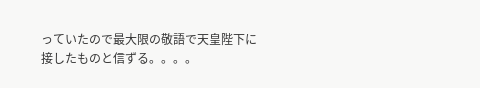っていたので最大限の敬語で天皇陛下に接したものと信ずる。。。。